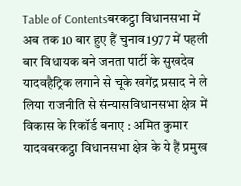Table of Contentsबरकट्ठा विधानसभा में अब तक 10 बार हुए हैं चुनाव1977 में पहली बार विधायक बने जनता पार्टी के सुखदेव यादवहैट्रिक लगाने से चूके खगेंद्र प्रसाद ने ले लिया राजनीति से संन्यासविधानसभा क्षेत्र में विकास के रिकॉर्ड बनाए : अमित कुमार यादवबरकट्ठा विधानसभा क्षेत्र के ये हैं प्रमुख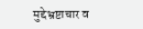मुद्देभ्रष्टाचार व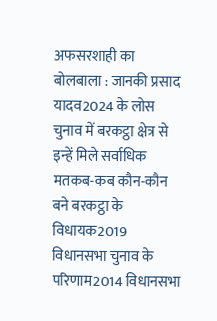अफसरशाही का बोलबाला : जानकी प्रसाद यादव2024 के लोस चुनाव में बरकट्ठा क्षेत्र से इन्हें मिले सर्वाधिक मतकब-कब कौन-कौन बने बरकट्ठा के विधायक2019 विधानसभा चुनाव के परिणाम2014 विधानसभा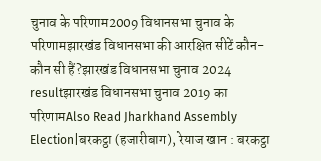चुनाव के परिणाम2009 विधानसभा चुनाव के परिणामझारखंड विधानसभा की आरक्षित सीटें कौन-कौन सी हैं?झारखंड विधानसभा चुनाव 2024 resultझारखंड विधानसभा चुनाव 2019 का परिणामAlso Read Jharkhand Assembly Election|बरकट्ठा (हजारीबाग), रेयाज खान : बरकट्ठा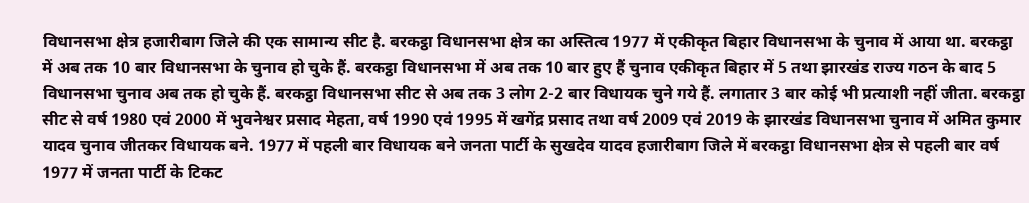विधानसभा क्षेत्र हजारीबाग जिले की एक सामान्य सीट है. बरकट्ठा विधानसभा क्षेत्र का अस्तित्व 1977 में एकीकृत बिहार विधानसभा के चुनाव में आया था. बरकट्ठा में अब तक 10 बार विधानसभा के चुनाव हो चुके हैं. बरकट्ठा विधानसभा में अब तक 10 बार हुए हैं चुनाव एकीकृत बिहार में 5 तथा झारखंड राज्य गठन के बाद 5 विधानसभा चुनाव अब तक हो चुके हैं. बरकट्ठा विधानसभा सीट से अब तक 3 लोग 2-2 बार विधायक चुने गये हैं. लगातार 3 बार कोई भी प्रत्याशी नहीं जीता. बरकट्ठा सीट से वर्ष 1980 एवं 2000 में भुवनेश्वर प्रसाद मेहता, वर्ष 1990 एवं 1995 में खगेंद्र प्रसाद तथा वर्ष 2009 एवं 2019 के झारखंड विधानसभा चुनाव में अमित कुमार यादव चुनाव जीतकर विधायक बने. 1977 में पहली बार विधायक बने जनता पार्टी के सुखदेव यादव हजारीबाग जिले में बरकट्ठा विधानसभा क्षेत्र से पहली बार वर्ष 1977 में जनता पार्टी के टिकट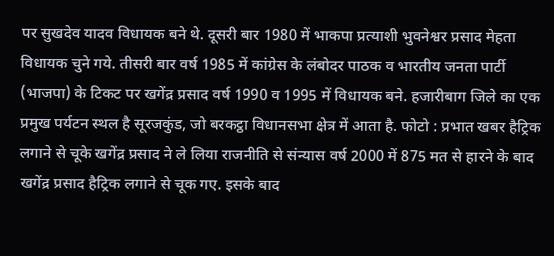पर सुखदेव यादव विधायक बने थे. दूसरी बार 1980 में भाकपा प्रत्याशी भुवनेश्वर प्रसाद मेहता विधायक चुने गये. तीसरी बार वर्ष 1985 में कांग्रेस के लंबोदर पाठक व भारतीय जनता पार्टी (भाजपा) के टिकट पर खगेंद्र प्रसाद वर्ष 1990 व 1995 में विधायक बने. हजारीबाग जिले का एक प्रमुख पर्यटन स्थल है सूरजकुंड, जो बरकट्ठा विधानसभा क्षेत्र में आता है. फोटो : प्रभात खबर हैट्रिक लगाने से चूके खगेंद्र प्रसाद ने ले लिया राजनीति से संन्यास वर्ष 2000 में 875 मत से हारने के बाद खगेंद्र प्रसाद हैट्रिक लगाने से चूक गए. इसके बाद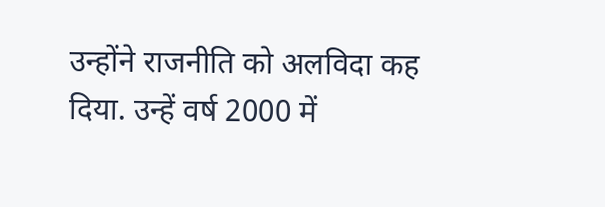उन्होंने राजनीति को अलविदा कह दिया. उन्हें वर्ष 2000 में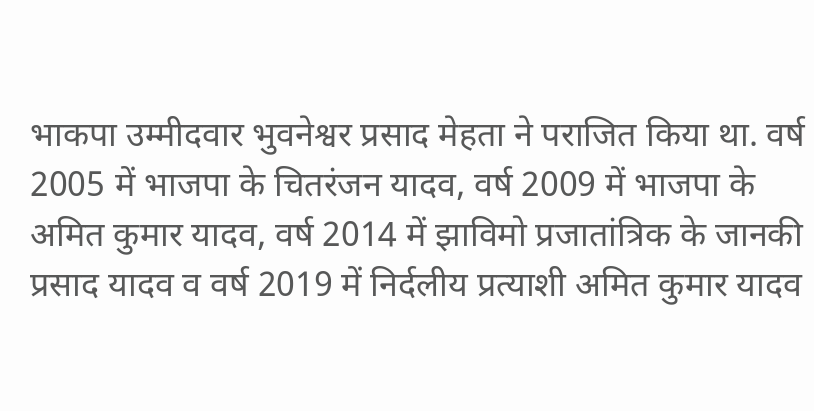भाकपा उम्मीदवार भुवनेश्वर प्रसाद मेहता ने पराजित किया था. वर्ष 2005 में भाजपा के चितरंजन यादव, वर्ष 2009 में भाजपा के अमित कुमार यादव, वर्ष 2014 में झाविमो प्रजातांत्रिक के जानकी प्रसाद यादव व वर्ष 2019 में निर्दलीय प्रत्याशी अमित कुमार यादव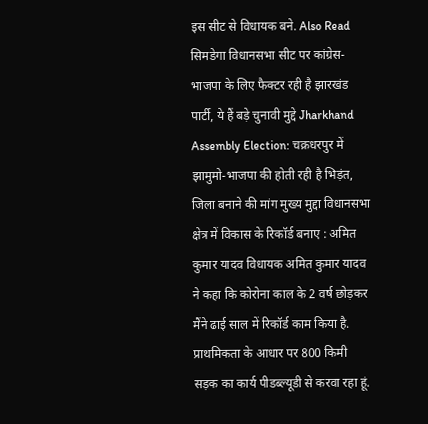इस सीट से विधायक बने. Also Read सिमडेगा विधानसभा सीट पर कांग्रेस-भाजपा के लिए फैक्टर रही है झारखंड पार्टी, ये हैं बड़े चुनावी मुद्दे Jharkhand Assembly Election: चक्रधरपुर में झामुमो-भाजपा की होती रही है भिड़ंत, जिला बनाने की मांग मुख्य मुद्दा विधानसभा क्षेत्र में विकास के रिकॉर्ड बनाए : अमित कुमार यादव विधायक अमित कुमार यादव ने कहा कि कोरोना काल के 2 वर्ष छोड़कर मैंने ढाई साल में रिकॉर्ड काम किया है. प्राथमिकता के आधार पर 800 किमी सड़क का कार्य पीडब्ल्यूडी से करवा रहा हूं.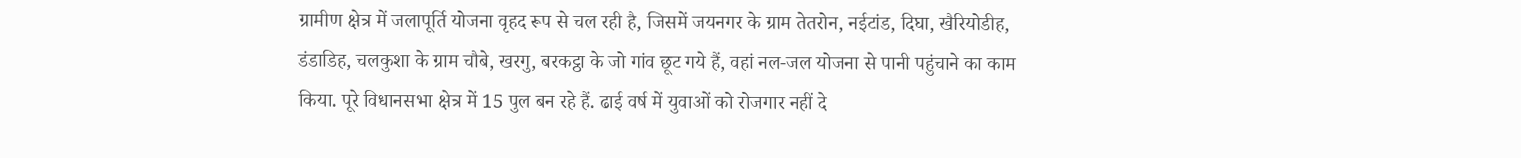ग्रामीण क्षेत्र में जलापूर्ति योजना वृहद रूप से चल रही है, जिसमें जयनगर के ग्राम तेतरोन, नईटांड, दिघा, खैरियोडीह, डंडाडिह, चलकुशा के ग्राम चौबे, खरगु, बरकट्ठा के जो गांव छूट गये हैं, वहां नल-जल योजना से पानी पहुंचाने का काम किया. पूरे विधानसभा क्षेत्र में 15 पुल बन रहे हैं. ढाई वर्ष में युवाओं को रोजगार नहीं दे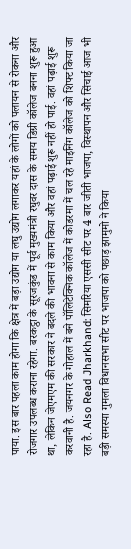पाया. इस बार पहला काम होगा कि क्षेत्र में बड़ा उद्योग या लघु उद्योग लगाकर यहां के लोगों को पलायन से रोकना और रोजगार उपलब्ध कराना रहेगा. बरकट्ठा के सूरजकुंड में पूर्व मुख्यमंत्री रघुवर दास के समय डिग्री कॉलेज बनना शुरू हुआ था, लेकिन जेएमएम की सरकार ने बदले की भावना से काम किया और वहां पढ़ाई शुरू नहीं हो पाई. वहां पढ़ाई शुरू करवानी है. जयनगर के गोहाल में बने पॉलिटेक्निक कॉलेज में कोडरमा में चल रहे माइनिंग कॉलेज को शिफ्ट किया जा रहा है. Also Read Jharkhand: सिमरिया एससी सीट पर 4 बार जीती भाजपा, विस्थापन और सिंचाई आज भी बड़ी समस्या गुमला विधानसभा सीट पर भाजपा को पछाड़ झामुमो ने किया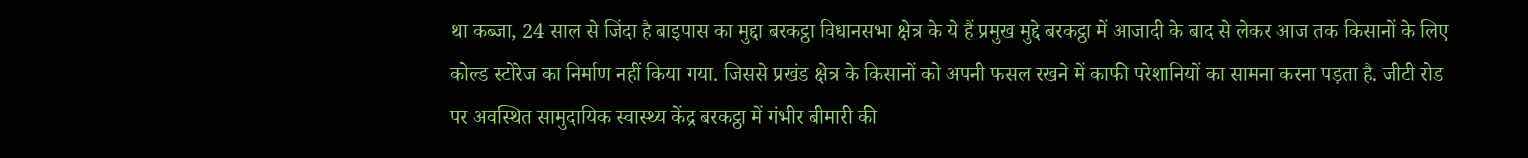था कब्जा, 24 साल से जिंदा है बाइपास का मुद्दा बरकट्ठा विधानसभा क्षेत्र के ये हैं प्रमुख मुद्दे बरकट्ठा में आजादी के बाद से लेकर आज तक किसानों के लिए कोल्ड स्टोरेज का निर्माण नहीं किया गया. जिससे प्रखंड क्षेत्र के किसानों को अपनी फसल रखने में काफी परेशानियों का सामना करना पड़ता है. जीटी रोड पर अवस्थित सामुदायिक स्वास्थ्य केंद्र बरकट्ठा में गंभीर बीमारी की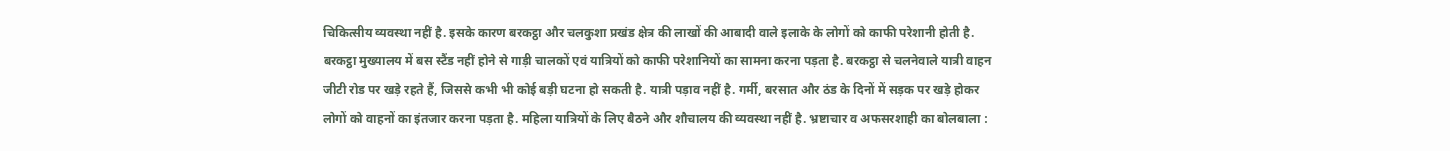चिकित्सीय व्यवस्था नहीं है. इसके कारण बरकट्ठा और चलकुशा प्रखंड क्षेत्र की लाखों की आबादी वाले इलाके के लोगों को काफी परेशानी होती है. बरकट्ठा मुख्यालय में बस स्टैंड नहीं होने से गाड़ी चालकों एवं यात्रियों को काफी परेशानियों का सामना करना पड़ता है. बरकट्ठा से चलनेवाले यात्री वाहन जीटी रोड पर खड़े रहते हैं, जिससे कभी भी कोई बड़ी घटना हो सकती है. यात्री पड़ाव नहीं है. गर्मी, बरसात और ठंड के दिनों में सड़क पर खड़े होकर लोगों को वाहनों का इंतजार करना पड़ता है. महिला यात्रियों के लिए बैठने और शौचालय की व्यवस्था नहीं है. भ्रष्टाचार व अफसरशाही का बोलबाला :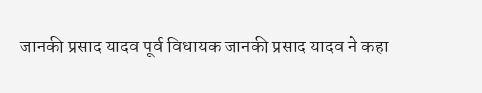जानकी प्रसाद यादव पूर्व विधायक जानकी प्रसाद यादव ने कहा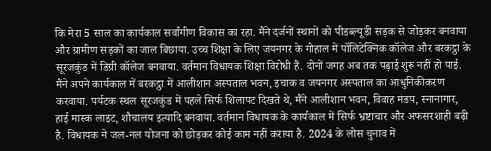कि मेरा 5 साल का कार्यकाल सर्वांगीण विकास का रहा. मैंने दर्जनों स्थानों को पीडब्ल्यूडी सड़क से जोड़कर बनवाया और ग्रामीण सड़कों का जाल बिछाया. उच्च शिक्षा के लिए जयनगर के गोहाल में पॉलिटेक्निक कॉलेज और बरकट्ठा के सूरजकुंड में डिग्री कॉलेज बनवाया. वर्तमान विधायक शिक्षा विरोधी हैं. दोनों जगह अब तक पढ़ाई शुरू नहीं हो पाई. मैंने अपने कार्यकाल में बरकट्ठा में आलीशान अस्पताल भवन, इचाक व जयनगर अस्पताल का आधुनिकीकरण करवाया. पर्यटक स्थल सूरजकुंड में पहले सिर्फ शिलापट दिखते थे, मैंने आलीशान भवन, विवाह मंडप, स्नानागार, हाई मास्क लाइट, शौचालय इत्यादि बनवाया. वर्तमान विधायक के कार्यकाल में सिर्फ भ्रष्टाचार और अफसरशाही बढ़ी है. विधायक ने जल-नल योजना को छोड़कर कोई काम नहीं कराया है. 2024 के लोस चुनाव में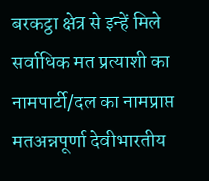बरकट्ठा क्षेत्र से इन्हें मिले सर्वाधिक मत प्रत्याशी का नामपार्टी/दल का नामप्राप्त मतअन्नपूर्णा देवीभारतीय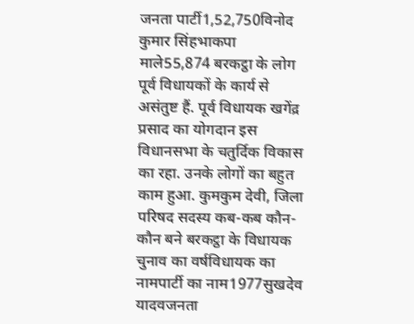जनता पार्टी1,52,750विनोद कुमार सिंहभाकपा माले55,874 बरकट्ठा के लोग पूर्व विधायकों के कार्य से असंतुष्ट हैं. पूर्व विधायक खगेंद्र प्रसाद का योगदान इस विधानसभा के चतुर्दिक विकास का रहा. उनके लोगों का बहुत काम हुआ. कुमकुम देवी, जिला परिषद सदस्य कब-कब कौन-कौन बने बरकट्ठा के विधायक चुनाव का वर्षविधायक का नामपार्टी का नाम1977सुखदेव यादवजनता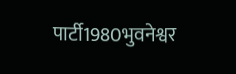पार्टी1980भुवनेश्वर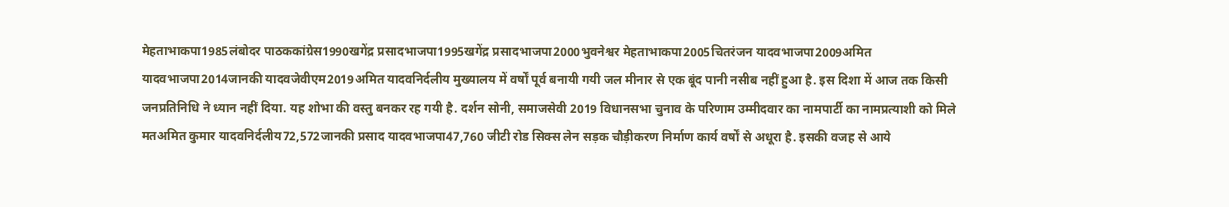मेहताभाकपा1985लंबोदर पाठककांग्रेस1990खगेंद्र प्रसादभाजपा1995खगेंद्र प्रसादभाजपा2000भुवनेश्वर मेहताभाकपा2005चितरंजन यादवभाजपा2009अमित यादवभाजपा2014जानकी यादवजेवीएम2019अमित यादवनिर्दलीय मुख्यालय में वर्षों पूर्व बनायी गयी जल मीनार से एक बूंद पानी नसीब नहीं हुआ है. इस दिशा में आज तक किसी जनप्रतिनिधि ने ध्यान नहीं दिया. यह शोभा की वस्तु बनकर रह गयी है. दर्शन सोनी, समाजसेवी 2019 विधानसभा चुनाव के परिणाम उम्मीदवार का नामपार्टी का नामप्रत्याशी को मिले मतअमित कुमार यादवनिर्दलीय72,572जानकी प्रसाद यादवभाजपा47,760 जीटी रोड सिक्स लेन सड़क चौड़ीकरण निर्माण कार्य वर्षों से अधूरा है. इसकी वजह से आये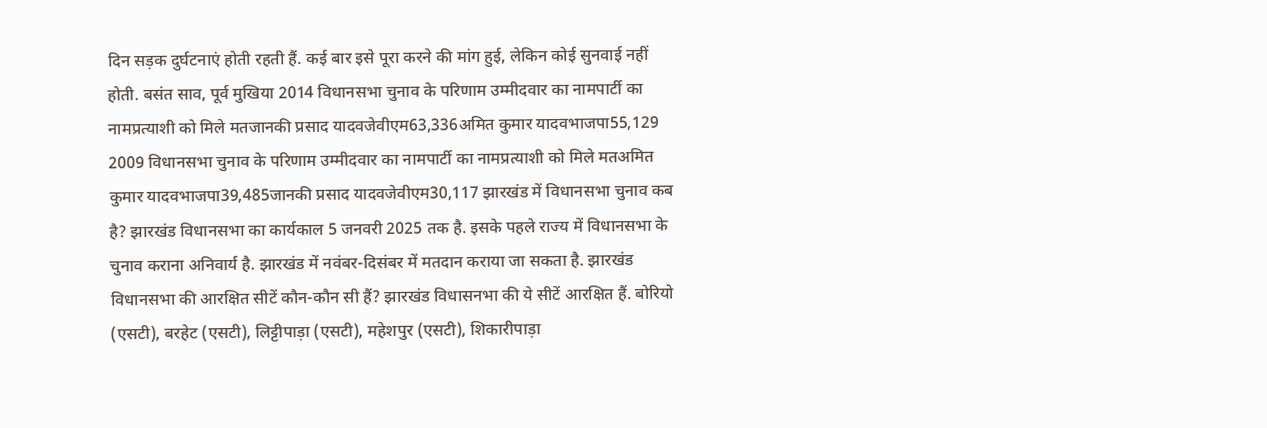दिन सड़क दुर्घटनाएं होती रहती हैं. कई बार इसे पूरा करने की मांग हुई, लेकिन कोई सुनवाई नहीं होती. बसंत साव, पूर्व मुखिया 2014 विधानसभा चुनाव के परिणाम उम्मीदवार का नामपार्टी का नामप्रत्याशी को मिले मतजानकी प्रसाद यादवजेवीएम63,336अमित कुमार यादवभाजपा55,129 2009 विधानसभा चुनाव के परिणाम उम्मीदवार का नामपार्टी का नामप्रत्याशी को मिले मतअमित कुमार यादवभाजपा39,485जानकी प्रसाद यादवजेवीएम30,117 झारखंड में विधानसभा चुनाव कब है? झारखंड विधानसभा का कार्यकाल 5 जनवरी 2025 तक है. इसके पहले राज्य में विधानसभा के चुनाव कराना अनिवार्य है. झारखंड में नवंबर-दिसंबर में मतदान कराया जा सकता है. झारखंड विधानसभा की आरक्षित सीटें कौन-कौन सी हैं? झारखंड विधासनभा की ये सीटें आरक्षित हैं. बोरियो (एसटी), बरहेट (एसटी), लिट्टीपाड़ा (एसटी), महेशपुर (एसटी), शिकारीपाड़ा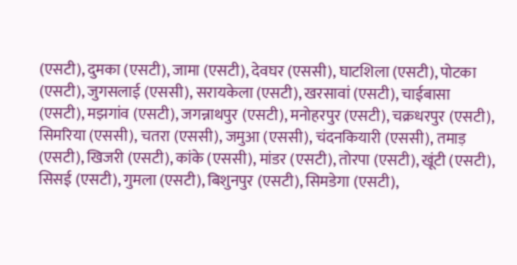(एसटी), दुमका (एसटी), जामा (एसटी), देवघर (एससी), घाटशिला (एसटी), पोटका (एसटी), जुगसलाई (एससी), सरायकेला (एसटी), खरसावां (एसटी), चाईबासा (एसटी), मझगांव (एसटी), जगन्नाथपुर (एसटी), मनोहरपुर (एसटी), चक्रधरपुर (एसटी), सिमरिया (एससी), चतरा (एससी), जमुआ (एससी), चंदनकियारी (एससी), तमाड़ (एसटी), खिजरी (एसटी), कांके (एससी), मांडर (एसटी), तोरपा (एसटी), खूंटी (एसटी), सिसई (एसटी), गुमला (एसटी), बिशुनपुर (एसटी), सिमडेगा (एसटी),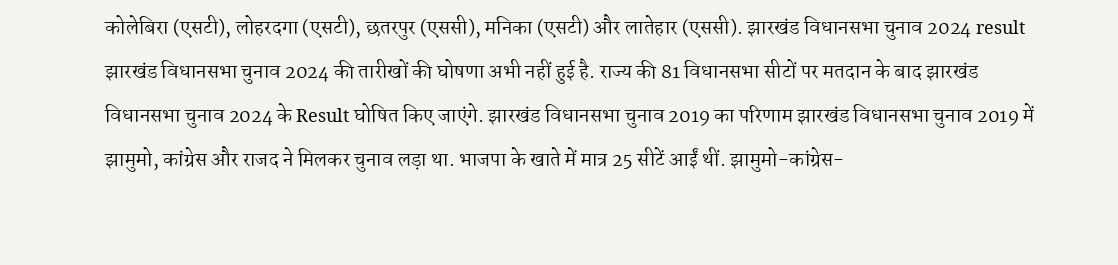कोलेबिरा (एसटी), लोहरदगा (एसटी), छतरपुर (एससी), मनिका (एसटी) और लातेहार (एससी). झारखंड विधानसभा चुनाव 2024 result झारखंड विधानसभा चुनाव 2024 की तारीखों की घोषणा अभी नहीं हुई है. राज्य की 81 विधानसभा सीटों पर मतदान के बाद झारखंड विधानसभा चुनाव 2024 के Result घोषित किए जाएंगे. झारखंड विधानसभा चुनाव 2019 का परिणाम झारखंड विधानसभा चुनाव 2019 में झामुमो, कांग्रेस और राजद ने मिलकर चुनाव लड़ा था. भाजपा के खाते में मात्र 25 सीटें आईं थीं. झामुमो-कांग्रेस-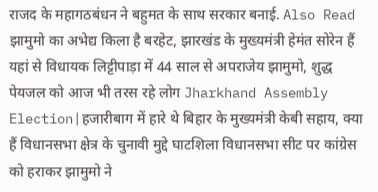राजद के महागठबंधन ने बहुमत के साथ सरकार बनाई. Also Read झामुमो का अभेद्य किला है बरहेट, झारखंड के मुख्यमंत्री हेमंत सोरेन हैं यहां से विधायक लिट्टीपाड़ा में 44 साल से अपराजेय झामुमो, शुद्ध पेयजल को आज भी तरस रहे लोग Jharkhand Assembly Election|हजारीबाग में हारे थे बिहार के मुख्यमंत्री केबी सहाय, क्या हैं विधानसभा क्षेत्र के चुनावी मुद्दे घाटशिला विधानसभा सीट पर कांग्रेस को हराकर झामुमो ने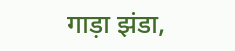गाड़ा झंडा,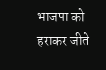भाजपा को हराकर जीते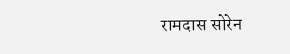रामदास सोरेन